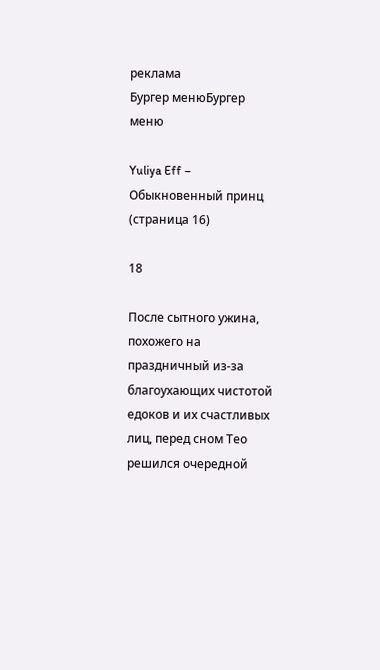реклама
Бургер менюБургер меню

Yuliya Eff – Обыкновенный принц (страница 16)

18

После сытного ужина, похожего на праздничный из-за благоухающих чистотой едоков и их счастливых лиц, перед сном Тео решился очередной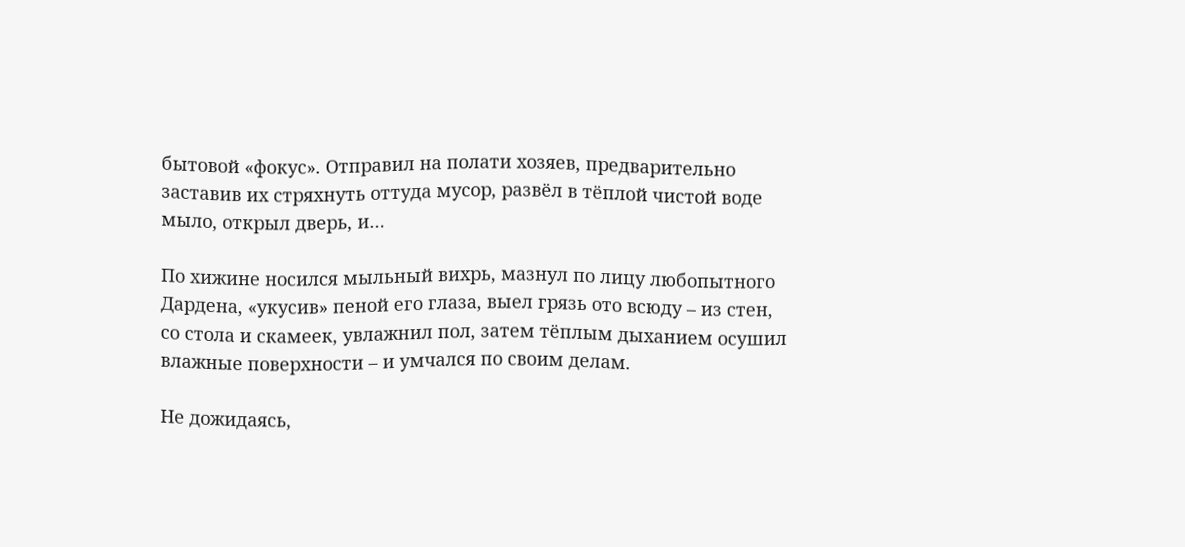бытовой «фокус». Отправил на полати хозяев, предварительно заставив их стряхнуть оттуда мусор, развёл в тёплой чистой воде мыло, открыл дверь, и…

По хижине носился мыльный вихрь, мазнул по лицу любопытного Дардена, «укусив» пеной его глаза, выел грязь ото всюду – из стен, со стола и скамеек, увлажнил пол, затем тёплым дыханием осушил влажные поверхности – и умчался по своим делам.

Не дожидаясь,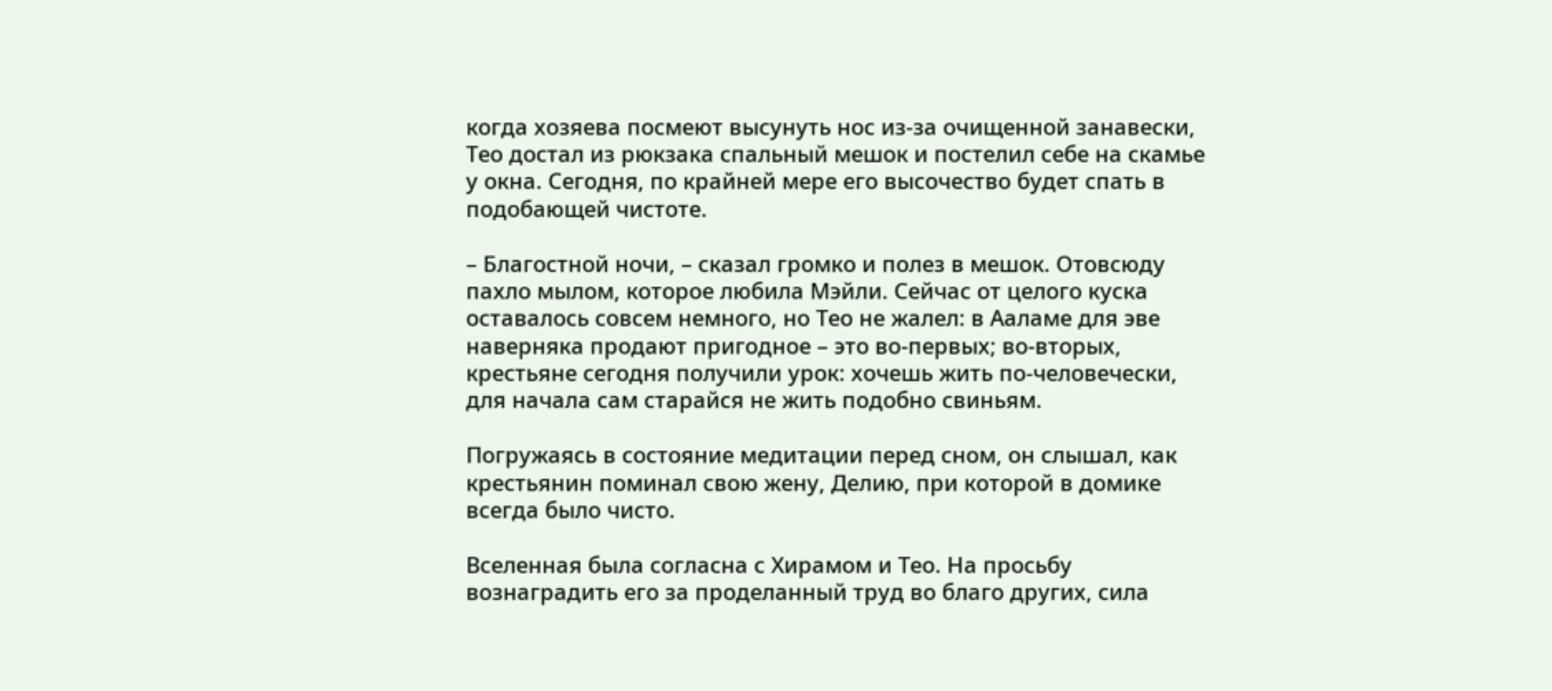когда хозяева посмеют высунуть нос из-за очищенной занавески, Тео достал из рюкзака спальный мешок и постелил себе на скамье у окна. Сегодня, по крайней мере его высочество будет спать в подобающей чистоте.

– Благостной ночи, – сказал громко и полез в мешок. Отовсюду пахло мылом, которое любила Мэйли. Сейчас от целого куска оставалось совсем немного, но Тео не жалел: в Ааламе для эве наверняка продают пригодное – это во-первых; во-вторых, крестьяне сегодня получили урок: хочешь жить по-человечески, для начала сам старайся не жить подобно свиньям.

Погружаясь в состояние медитации перед сном, он слышал, как крестьянин поминал свою жену, Делию, при которой в домике всегда было чисто.

Вселенная была согласна с Хирамом и Тео. На просьбу вознаградить его за проделанный труд во благо других, сила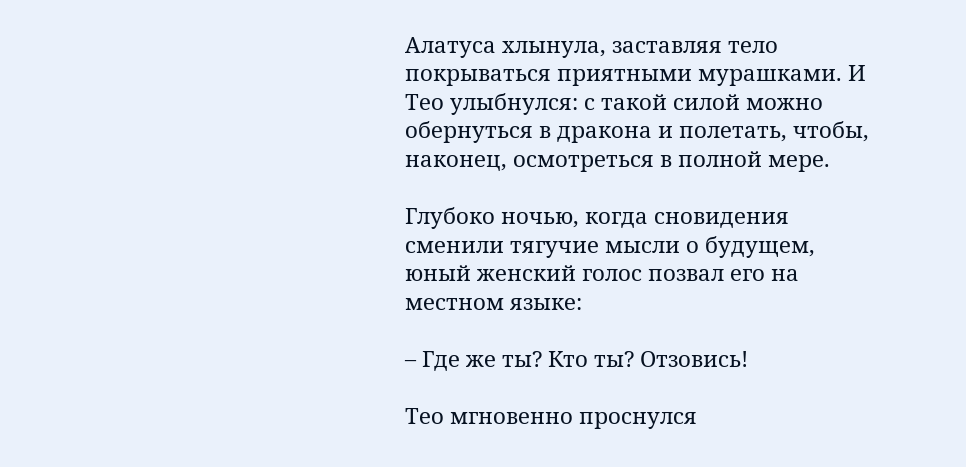Алатуса хлынула, заставляя тело покрываться приятными мурашками. И Тео улыбнулся: с такой силой можно обернуться в дракона и полетать, чтобы, наконец, осмотреться в полной мере.

Глубоко ночью, когда сновидения сменили тягучие мысли о будущем, юный женский голос позвал его на местном языке:

– Где же ты? Кто ты? Отзовись!

Тео мгновенно проснулся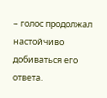– голос продолжал настойчиво добиваться его ответа.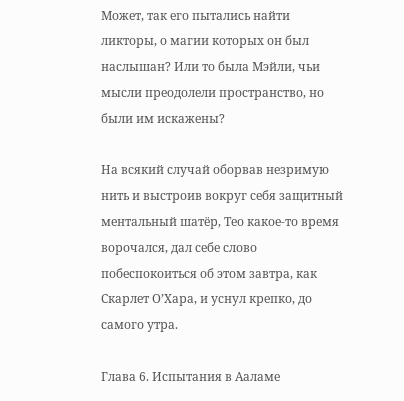Может, так его пытались найти ликторы, о магии которых он был наслышан? Или то была Мэйли, чьи мысли преодолели пространство, но были им искажены?

На всякий случай оборвав незримую нить и выстроив вокруг себя защитный ментальный шатёр, Тео какое-то время ворочался, дал себе слово побеспокоиться об этом завтра, как Скарлет О’Хара, и уснул крепко, до самого утра.

Глава 6. Испытания в Ааламе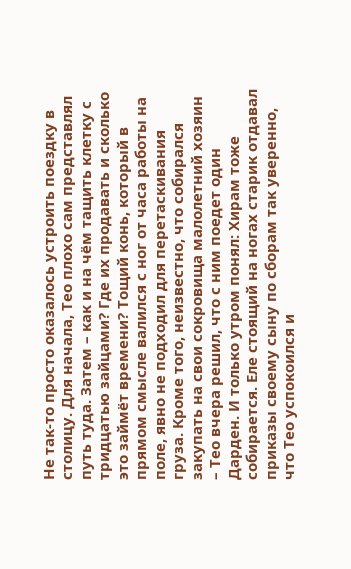Не так-то просто оказалось устроить поездку в столицу. Для начала, Тео плохо сам представлял путь туда. Затем – как и на чём тащить клетку с тридцатью зайцами? Где их продавать и сколько это займёт времени? Тощий конь, который в прямом смысле валился с ног от часа работы на поле, явно не подходил для перетаскивания груза. Кроме того, неизвестно, что собирался закупать на свои сокровища малолетний хозяин – Тео вчера решил, что с ним поедет один Дарден. И только утром понял: Хирам тоже собирается. Еле стоящий на ногах старик отдавал приказы своему сыну по сборам так уверенно, что Тео успокоился и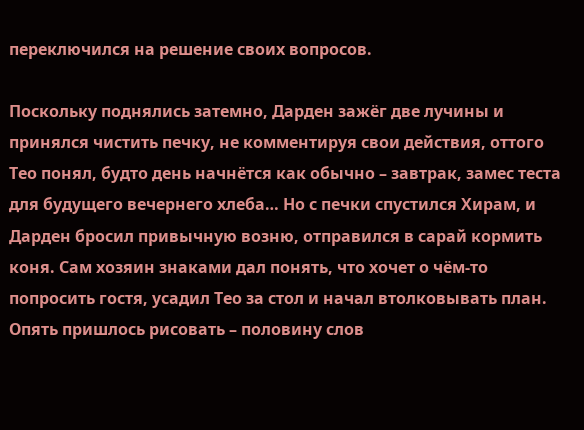переключился на решение своих вопросов.

Поскольку поднялись затемно, Дарден зажёг две лучины и принялся чистить печку, не комментируя свои действия, оттого Тео понял, будто день начнётся как обычно – завтрак, замес теста для будущего вечернего хлеба… Но с печки спустился Хирам, и Дарден бросил привычную возню, отправился в сарай кормить коня. Сам хозяин знаками дал понять, что хочет о чём-то попросить гостя, усадил Тео за стол и начал втолковывать план. Опять пришлось рисовать – половину слов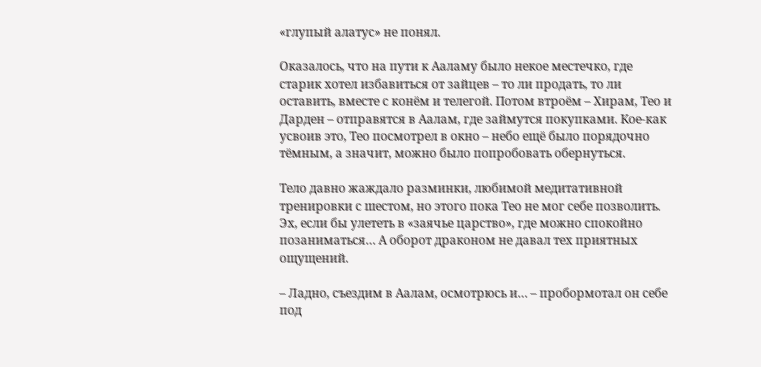«глупый алатус» не понял.

Оказалось, что на пути к Ааламу было некое местечко, где старик хотел избавиться от зайцев – то ли продать, то ли оставить, вместе с конём и телегой. Потом втроём – Хирам, Тео и Дарден – отправятся в Аалам, где займутся покупками. Кое-как усвоив это, Тео посмотрел в окно – небо ещё было порядочно тёмным, а значит, можно было попробовать обернуться.

Тело давно жаждало разминки, любимой медитативной тренировки с шестом, но этого пока Тео не мог себе позволить. Эх, если бы улететь в «заячье царство», где можно спокойно позаниматься… А оборот драконом не давал тех приятных ощущений.

– Ладно, съездим в Аалам, осмотрюсь и… – пробормотал он себе под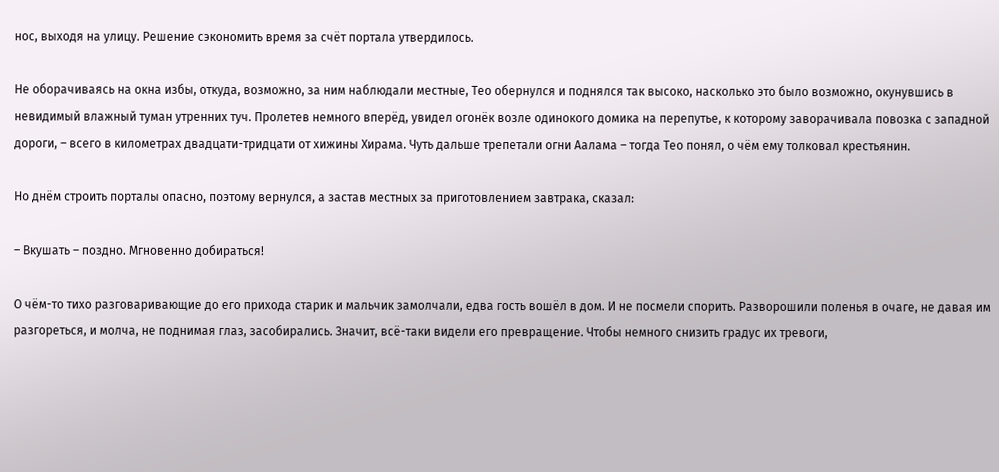нос, выходя на улицу. Решение сэкономить время за счёт портала утвердилось.

Не оборачиваясь на окна избы, откуда, возможно, за ним наблюдали местные, Тео обернулся и поднялся так высоко, насколько это было возможно, окунувшись в невидимый влажный туман утренних туч. Пролетев немного вперёд, увидел огонёк возле одинокого домика на перепутье, к которому заворачивала повозка с западной дороги, – всего в километрах двадцати-тридцати от хижины Хирама. Чуть дальше трепетали огни Аалама – тогда Тео понял, о чём ему толковал крестьянин.

Но днём строить порталы опасно, поэтому вернулся, а застав местных за приготовлением завтрака, сказал:

– Вкушать – поздно. Мгновенно добираться!

О чём-то тихо разговаривающие до его прихода старик и мальчик замолчали, едва гость вошёл в дом. И не посмели спорить. Разворошили поленья в очаге, не давая им разгореться, и молча, не поднимая глаз, засобирались. Значит, всё-таки видели его превращение. Чтобы немного снизить градус их тревоги,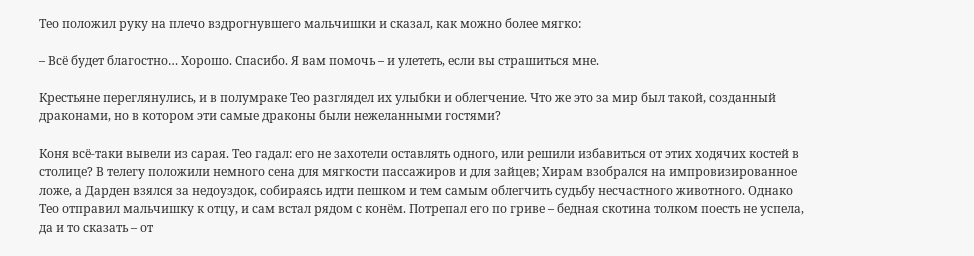Тео положил руку на плечо вздрогнувшего мальчишки и сказал, как можно более мягко:

– Всё будет благостно… Хорошо. Спасибо. Я вам помочь – и улететь, если вы страшиться мне.

Крестьяне переглянулись, и в полумраке Тео разглядел их улыбки и облегчение. Что же это за мир был такой, созданный драконами, но в котором эти самые драконы были нежеланными гостями?

Коня всё-таки вывели из сарая. Тео гадал: его не захотели оставлять одного, или решили избавиться от этих ходячих костей в столице? В телегу положили немного сена для мягкости пассажиров и для зайцев; Хирам взобрался на импровизированное ложе, а Дарден взялся за недоуздок, собираясь идти пешком и тем самым облегчить судьбу несчастного животного. Однако Тео отправил мальчишку к отцу, и сам встал рядом с конём. Потрепал его по гриве – бедная скотина толком поесть не успела, да и то сказать – от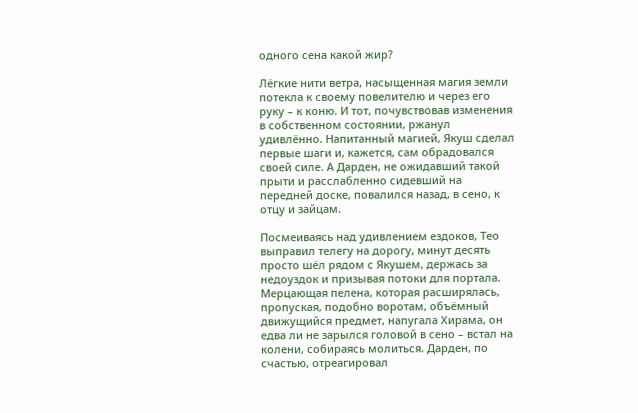одного сена какой жир?

Лёгкие нити ветра, насыщенная магия земли потекла к своему повелителю и через его руку – к коню. И тот, почувствовав изменения в собственном состоянии, ржанул удивлённо. Напитанный магией, Якуш сделал первые шаги и, кажется, сам обрадовался своей силе. А Дарден, не ожидавший такой прыти и расслабленно сидевший на передней доске, повалился назад, в сено, к отцу и зайцам.

Посмеиваясь над удивлением ездоков, Тео выправил телегу на дорогу, минут десять просто шёл рядом с Якушем, держась за недоуздок и призывая потоки для портала. Мерцающая пелена, которая расширялась, пропуская, подобно воротам, объёмный движущийся предмет, напугала Хирама, он едва ли не зарылся головой в сено – встал на колени, собираясь молиться. Дарден, по счастью, отреагировал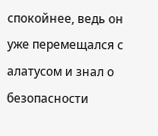спокойнее, ведь он уже перемещался с алатусом и знал о безопасности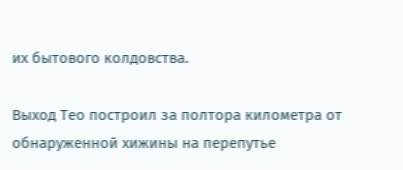их бытового колдовства.

Выход Тео построил за полтора километра от обнаруженной хижины на перепутье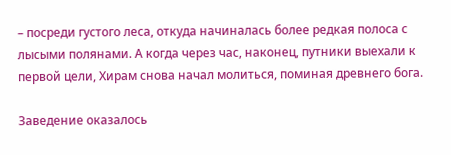– посреди густого леса, откуда начиналась более редкая полоса с лысыми полянами. А когда через час, наконец, путники выехали к первой цели, Хирам снова начал молиться, поминая древнего бога.

Заведение оказалось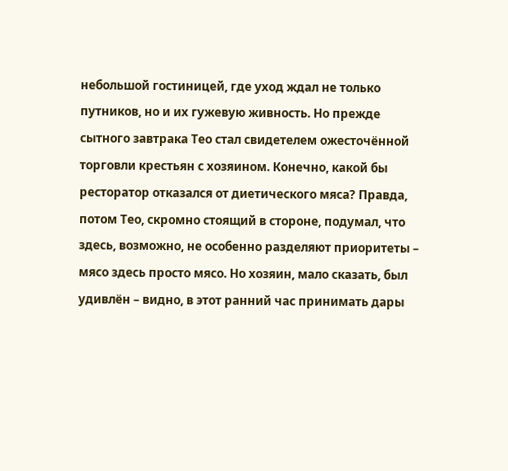небольшой гостиницей, где уход ждал не только путников, но и их гужевую живность. Но прежде сытного завтрака Тео стал свидетелем ожесточённой торговли крестьян с хозяином. Конечно, какой бы ресторатор отказался от диетического мяса? Правда, потом Тео, скромно стоящий в стороне, подумал, что здесь, возможно, не особенно разделяют приоритеты – мясо здесь просто мясо. Но хозяин, мало сказать, был удивлён – видно, в этот ранний час принимать дары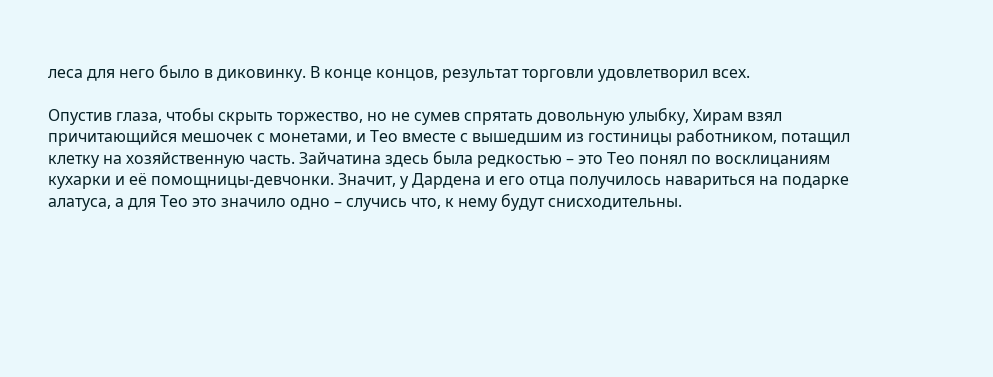леса для него было в диковинку. В конце концов, результат торговли удовлетворил всех.

Опустив глаза, чтобы скрыть торжество, но не сумев спрятать довольную улыбку, Хирам взял причитающийся мешочек с монетами, и Тео вместе с вышедшим из гостиницы работником, потащил клетку на хозяйственную часть. Зайчатина здесь была редкостью – это Тео понял по восклицаниям кухарки и её помощницы-девчонки. Значит, у Дардена и его отца получилось навариться на подарке алатуса, а для Тео это значило одно – случись что, к нему будут снисходительны.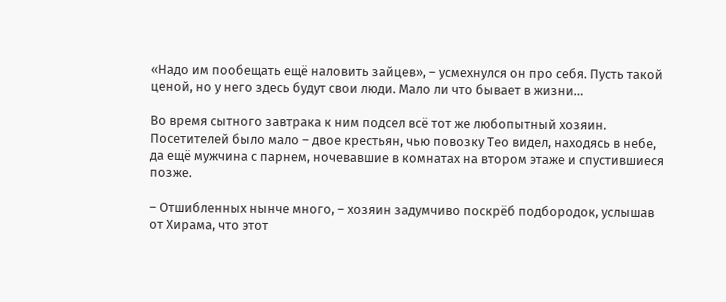«Надо им пообещать ещё наловить зайцев», – усмехнулся он про себя. Пусть такой ценой, но у него здесь будут свои люди. Мало ли что бывает в жизни…

Во время сытного завтрака к ним подсел всё тот же любопытный хозяин. Посетителей было мало – двое крестьян, чью повозку Тео видел, находясь в небе, да ещё мужчина с парнем, ночевавшие в комнатах на втором этаже и спустившиеся позже.

– Отшибленных нынче много, – хозяин задумчиво поскрёб подбородок, услышав от Хирама, что этот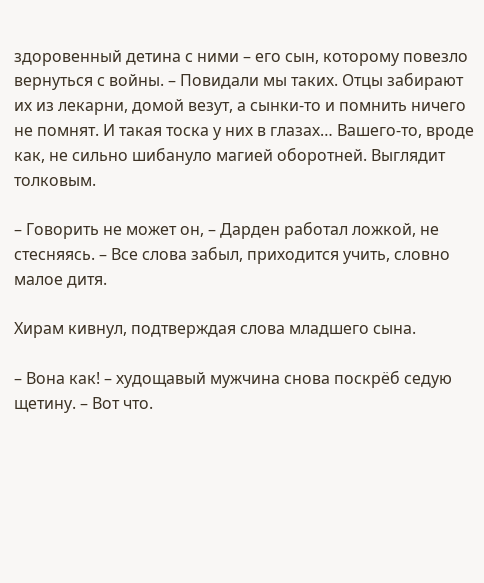здоровенный детина с ними – его сын, которому повезло вернуться с войны. – Повидали мы таких. Отцы забирают их из лекарни, домой везут, а сынки-то и помнить ничего не помнят. И такая тоска у них в глазах… Вашего-то, вроде как, не сильно шибануло магией оборотней. Выглядит толковым.

– Говорить не может он, – Дарден работал ложкой, не стесняясь. – Все слова забыл, приходится учить, словно малое дитя.

Хирам кивнул, подтверждая слова младшего сына.

– Вона как! – худощавый мужчина снова поскрёб седую щетину. – Вот что.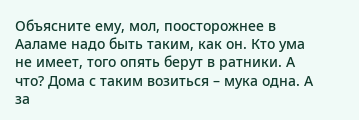Объясните ему, мол, поосторожнее в Ааламе надо быть таким, как он. Кто ума не имеет, того опять берут в ратники. А что? Дома с таким возиться – мука одна. А за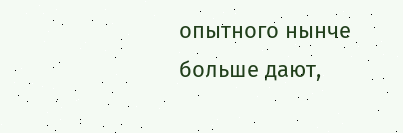опытного нынче больше дают,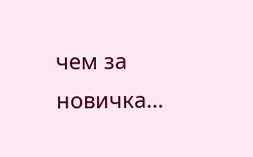чем за новичка…